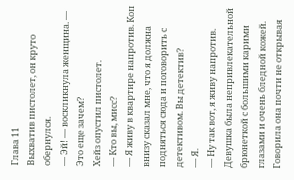Глава 11
Выхватив пистолет, он круто обернулся.
— Эй! — воскликнула женщина. — Это еще зачем?
Хейз опустил пистолет.
— Кто вы, мисс?
— Я живу в квартире напротив. Коп внизу сказал мне, что я должна подняться сюда и поговорить с детективом. Вы детектив?
— Я.
— Ну так вот, я живу напротив.
Девушка была непривлекательной брюнеткой с большими карими глазами и очень бледной кожей. Говорила она почти не открывая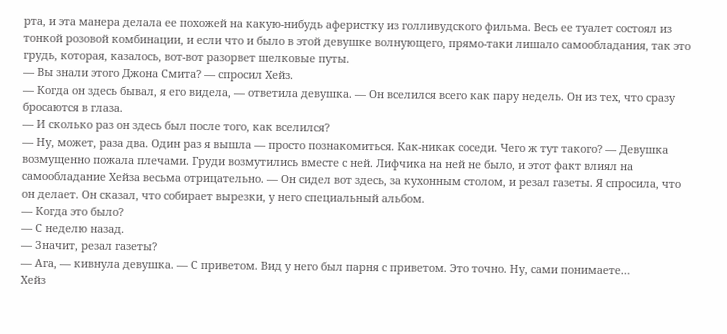рта, и эта манера делала ее похожей на какую-нибудь аферистку из голливудского фильма. Весь ее туалет состоял из тонкой розовой комбинации, и если что и было в этой девушке волнующего, прямо-таки лишало самообладания, так это грудь, которая, казалось, вот-вот разорвет шелковые путы.
— Вы знали этого Джона Смита? — спросил Хейз.
— Когда он здесь бывал, я его видела, — ответила девушка. — Он вселился всего как пару недель. Он из тех, что сразу бросаются в глаза.
— И сколько раз он здесь был после того, как вселился?
— Ну, может, раза два. Один раз я вышла — просто познакомиться. Как-никак соседи. Чего ж тут такого? — Девушка возмущенно пожала плечами. Груди возмутились вместе с ней. Лифчика на ней не было, и этот факт влиял на самообладание Хейза весьма отрицательно. — Он сидел вот здесь, за кухонным столом, и резал газеты. Я спросила, что он делает. Он сказал, что собирает вырезки, у него специальный альбом.
— Когда это было?
— С неделю назад.
— Значит, резал газеты?
— Ага, — кивнула девушка. — С приветом. Вид у него был парня с приветом. Это точно. Ну, сами понимаете…
Хейз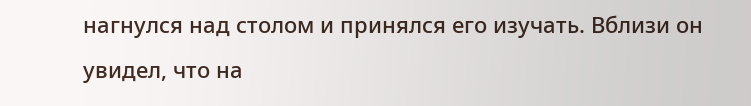нагнулся над столом и принялся его изучать. Вблизи он увидел, что на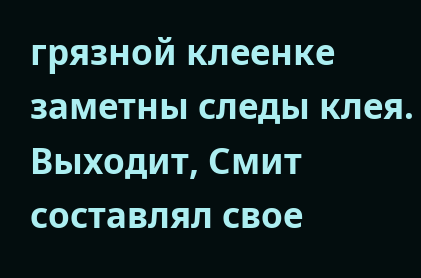грязной клеенке заметны следы клея. Выходит, Смит составлял свое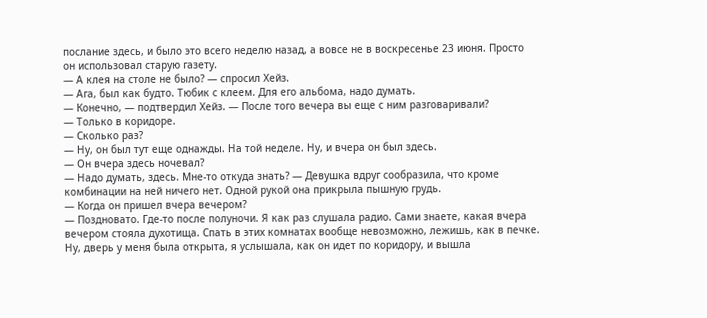послание здесь, и было это всего неделю назад, а вовсе не в воскресенье 23 июня. Просто он использовал старую газету.
— А клея на столе не было? — спросил Хейз.
— Ага, был как будто. Тюбик с клеем. Для его альбома, надо думать.
— Конечно, — подтвердил Хейз. — После того вечера вы еще с ним разговаривали?
— Только в коридоре.
— Сколько раз?
— Ну, он был тут еще однажды. На той неделе. Ну, и вчера он был здесь.
— Он вчера здесь ночевал?
— Надо думать, здесь. Мне-то откуда знать? — Девушка вдруг сообразила, что кроме комбинации на ней ничего нет. Одной рукой она прикрыла пышную грудь.
— Когда он пришел вчера вечером?
— Поздновато. Где-то после полуночи. Я как раз слушала радио. Сами знаете, какая вчера вечером стояла духотища. Спать в этих комнатах вообще невозможно, лежишь, как в печке. Ну, дверь у меня была открыта, я услышала, как он идет по коридору, и вышла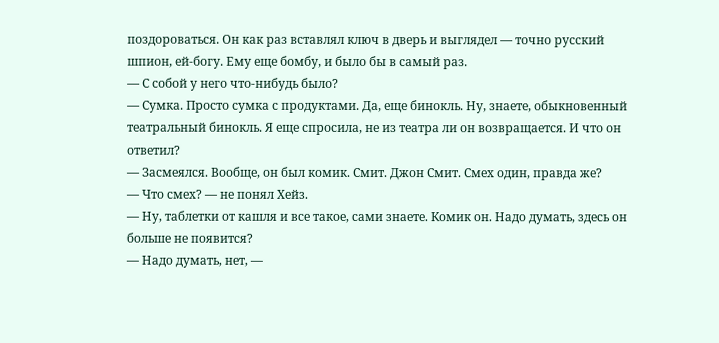поздороваться. Он как раз вставлял ключ в дверь и выглядел — точно русский шпион, ей-богу. Ему еще бомбу, и было бы в самый раз.
— С собой у него что-нибудь было?
— Сумка. Просто сумка с продуктами. Да, еще бинокль. Ну, знаете, обыкновенный театральный бинокль. Я еще спросила, не из театра ли он возвращается. И что он ответил?
— Засмеялся. Вообще, он был комик. Смит. Джон Смит. Смех один, правда же?
— Что смех? — не понял Хейз.
— Ну, таблетки от кашля и все такое, сами знаете. Комик он. Надо думать, здесь он больше не появится?
— Надо думать, нет, —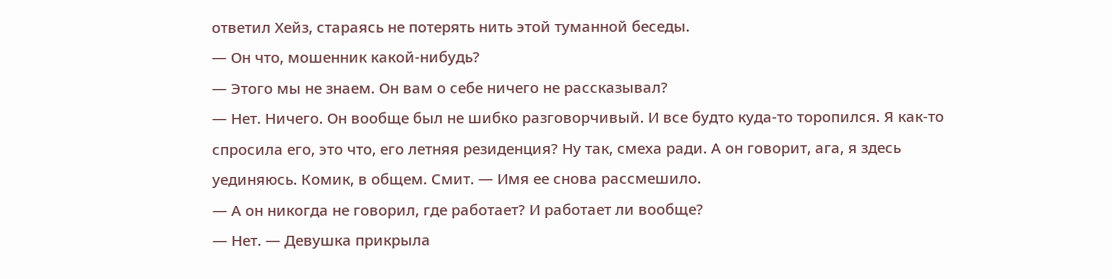ответил Хейз, стараясь не потерять нить этой туманной беседы.
— Он что, мошенник какой-нибудь?
— Этого мы не знаем. Он вам о себе ничего не рассказывал?
— Нет. Ничего. Он вообще был не шибко разговорчивый. И все будто куда-то торопился. Я как-то спросила его, это что, его летняя резиденция? Ну так, смеха ради. А он говорит, ага, я здесь уединяюсь. Комик, в общем. Смит. — Имя ее снова рассмешило.
— А он никогда не говорил, где работает? И работает ли вообще?
— Нет. — Девушка прикрыла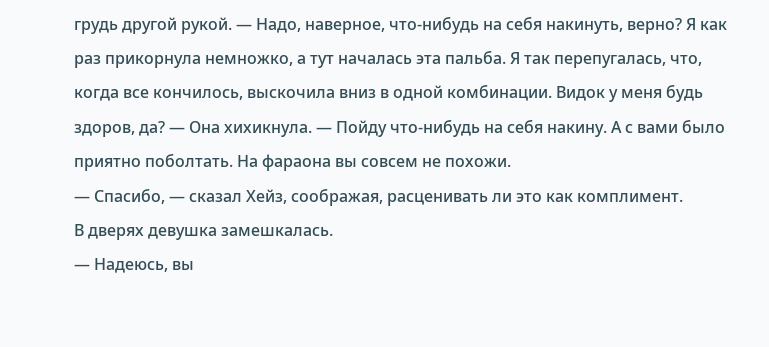грудь другой рукой. — Надо, наверное, что-нибудь на себя накинуть, верно? Я как раз прикорнула немножко, а тут началась эта пальба. Я так перепугалась, что, когда все кончилось, выскочила вниз в одной комбинации. Видок у меня будь здоров, да? — Она хихикнула. — Пойду что-нибудь на себя накину. А с вами было приятно поболтать. На фараона вы совсем не похожи.
— Спасибо, — сказал Хейз, соображая, расценивать ли это как комплимент.
В дверях девушка замешкалась.
— Надеюсь, вы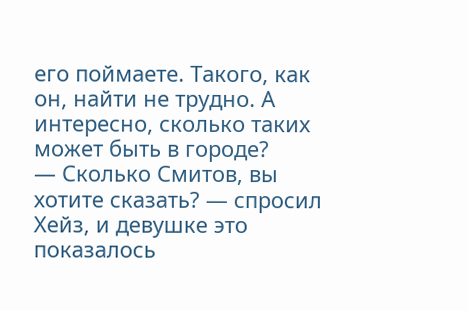его поймаете. Такого, как он, найти не трудно. А интересно, сколько таких может быть в городе?
— Сколько Смитов, вы хотите сказать? — спросил Хейз, и девушке это показалось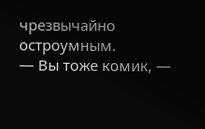чрезвычайно остроумным.
— Вы тоже комик, —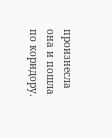произнесла она и пошла по коридору.